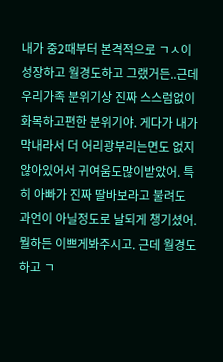내가 중2때부터 본격적으로 ㄱㅅ이 성장하고 월경도하고 그랬거든..근데 우리가족 분위기상 진짜 스스럼없이 화목하고편한 분위기야. 게다가 내가 막내라서 더 어리광부리는면도 없지않아있어서 귀여움도많이받았어. 특히 아빠가 진짜 딸바보라고 불려도 과언이 아닐정도로 날되게 챙기셨어. 뭘하든 이쁘게봐주시고. 근데 월경도하고 ㄱ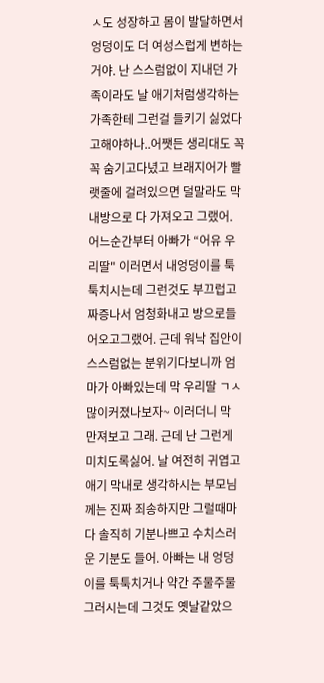ㅅ도 성장하고 몸이 발달하면서 엉덩이도 더 여성스럽게 변하는거야. 난 스스럼없이 지내던 가족이라도 날 애기처럼생각하는 가족한테 그런걸 들키기 싫었다고해야하나..어쨋든 생리대도 꼭꼭 숨기고다녔고 브래지어가 빨랫줄에 걸려있으면 덜말라도 막 내방으로 다 가져오고 그랬어. 어느순간부터 아빠가 “어유 우리딸" 이러면서 내엉덩이를 툭툭치시는데 그런것도 부끄럽고 짜증나서 엄청화내고 방으로들어오고그랬어. 근데 워낙 집안이 스스럼없는 분위기다보니까 엄마가 아빠있는데 막 우리딸 ㄱㅅ많이커졌나보자~ 이러더니 막 만져보고 그래. 근데 난 그런게 미치도록싫어. 날 여전히 귀엽고 애기 막내로 생각하시는 부모님께는 진짜 죄송하지만 그럴때마다 솔직히 기분나쁘고 수치스러운 기분도 들어. 아빠는 내 엉덩이를 툭툭치거나 약간 주물주물 그러시는데 그것도 옛날같았으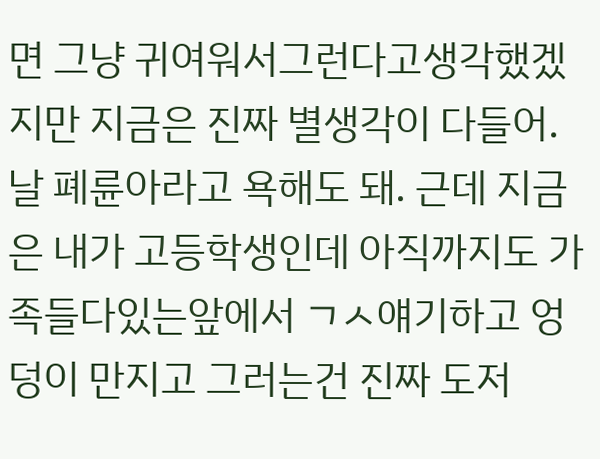면 그냥 귀여워서그런다고생각했겠지만 지금은 진짜 별생각이 다들어. 날 폐륜아라고 욕해도 돼. 근데 지금은 내가 고등학생인데 아직까지도 가족들다있는앞에서 ㄱㅅ얘기하고 엉덩이 만지고 그러는건 진짜 도저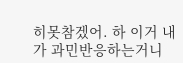히못참겠어. 하 이거 내가 과민반응하는거니